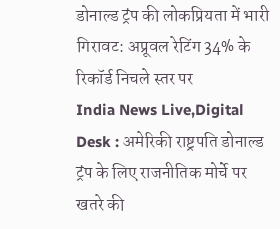डोनाल्ड ट्रंप की लोकप्रियता में भारी गिरावट: अप्रूवल रेटिंग 34% के रिकॉर्ड निचले स्तर पर
India News Live,Digital Desk : अमेरिकी राष्ट्रपति डोनाल्ड ट्रंप के लिए राजनीतिक मोर्चे पर खतरे की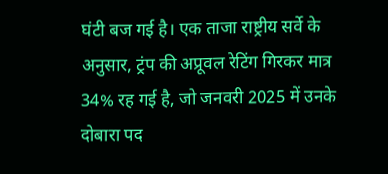घंटी बज गई है। एक ताजा राष्ट्रीय सर्वे के अनुसार, ट्रंप की अप्रूवल रेटिंग गिरकर मात्र 34% रह गई है, जो जनवरी 2025 में उनके दोबारा पद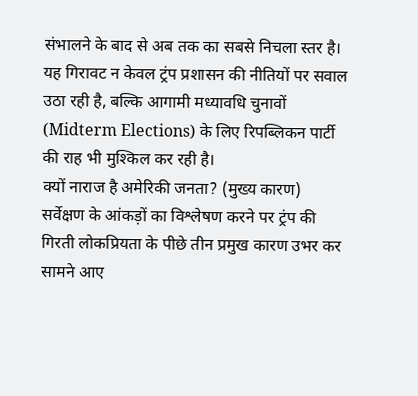संभालने के बाद से अब तक का सबसे निचला स्तर है। यह गिरावट न केवल ट्रंप प्रशासन की नीतियों पर सवाल उठा रही है, बल्कि आगामी मध्यावधि चुनावों (Midterm Elections) के लिए रिपब्लिकन पार्टी की राह भी मुश्किल कर रही है।
क्यों नाराज है अमेरिकी जनता? (मुख्य कारण)
सर्वेक्षण के आंकड़ों का विश्लेषण करने पर ट्रंप की गिरती लोकप्रियता के पीछे तीन प्रमुख कारण उभर कर सामने आए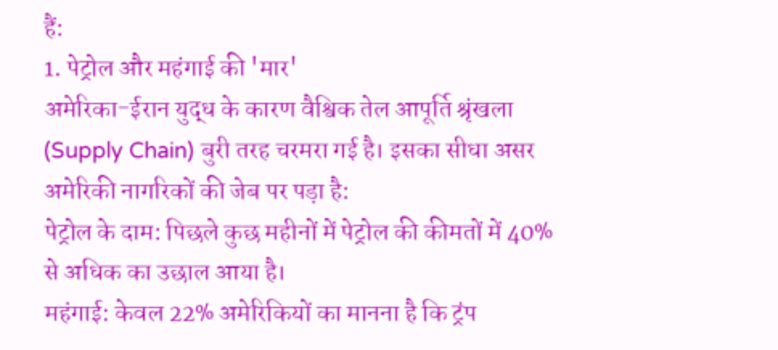हैं:
1. पेट्रोल और महंगाई की 'मार'
अमेरिका-ईरान युद्ध के कारण वैश्विक तेल आपूर्ति श्रृंखला (Supply Chain) बुरी तरह चरमरा गई है। इसका सीधा असर अमेरिकी नागरिकों की जेब पर पड़ा है:
पेट्रोल के दाम: पिछले कुछ महीनों में पेट्रोल की कीमतों में 40% से अधिक का उछाल आया है।
महंगाई: केवल 22% अमेरिकियों का मानना है कि ट्रंप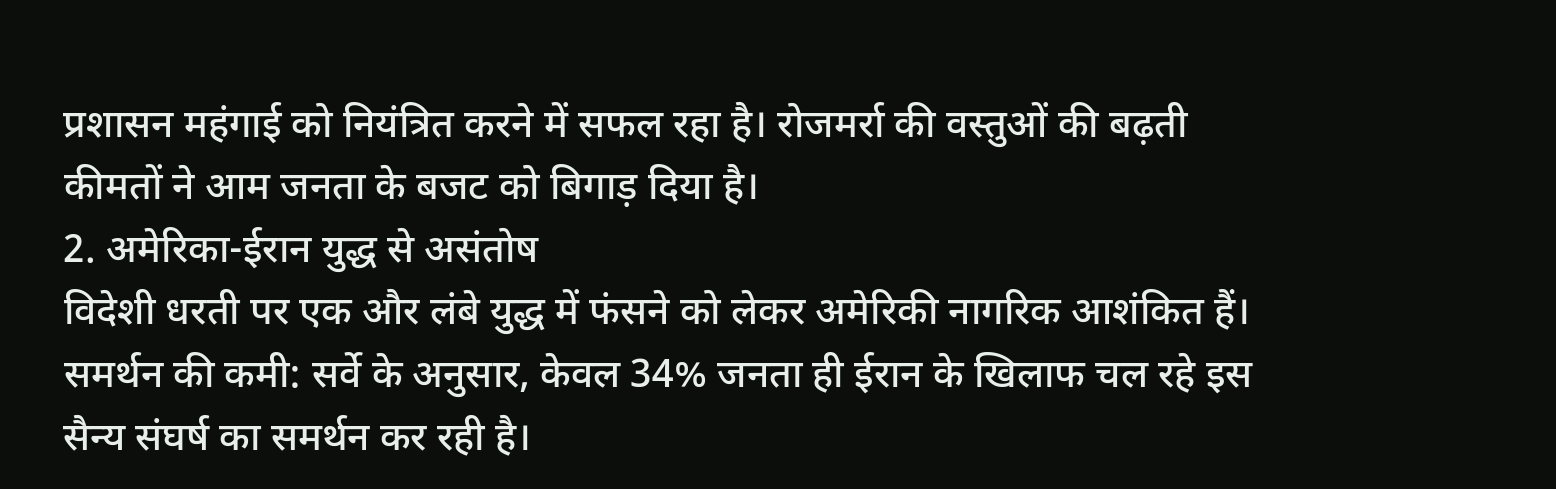प्रशासन महंगाई को नियंत्रित करने में सफल रहा है। रोजमर्रा की वस्तुओं की बढ़ती कीमतों ने आम जनता के बजट को बिगाड़ दिया है।
2. अमेरिका-ईरान युद्ध से असंतोष
विदेशी धरती पर एक और लंबे युद्ध में फंसने को लेकर अमेरिकी नागरिक आशंकित हैं।
समर्थन की कमी: सर्वे के अनुसार, केवल 34% जनता ही ईरान के खिलाफ चल रहे इस सैन्य संघर्ष का समर्थन कर रही है।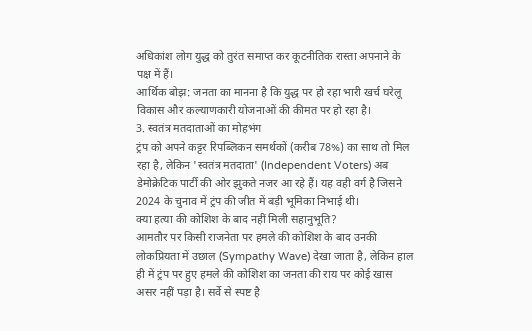अधिकांश लोग युद्ध को तुरंत समाप्त कर कूटनीतिक रास्ता अपनाने के पक्ष में हैं।
आर्थिक बोझ: जनता का मानना है कि युद्ध पर हो रहा भारी खर्च घरेलू विकास और कल्याणकारी योजनाओं की कीमत पर हो रहा है।
3. स्वतंत्र मतदाताओं का मोहभंग
ट्रंप को अपने कट्टर रिपब्लिकन समर्थकों (करीब 78%) का साथ तो मिल रहा है, लेकिन 'स्वतंत्र मतदाता' (Independent Voters) अब डेमोक्रेटिक पार्टी की ओर झुकते नजर आ रहे हैं। यह वही वर्ग है जिसने 2024 के चुनाव में ट्रंप की जीत में बड़ी भूमिका निभाई थी।
क्या हत्या की कोशिश के बाद नहीं मिली सहानुभूति?
आमतौर पर किसी राजनेता पर हमले की कोशिश के बाद उनकी लोकप्रियता में उछाल (Sympathy Wave) देखा जाता है, लेकिन हाल ही में ट्रंप पर हुए हमले की कोशिश का जनता की राय पर कोई खास असर नहीं पड़ा है। सर्वे से स्पष्ट है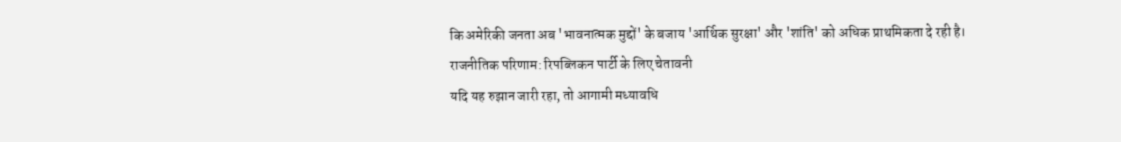कि अमेरिकी जनता अब 'भावनात्मक मुद्दों' के बजाय 'आर्थिक सुरक्षा' और 'शांति' को अधिक प्राथमिकता दे रही है।
राजनीतिक परिणाम: रिपब्लिकन पार्टी के लिए चेतावनी
यदि यह रुझान जारी रहा, तो आगामी मध्यावधि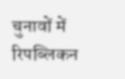चुनावों में रिपब्लिकन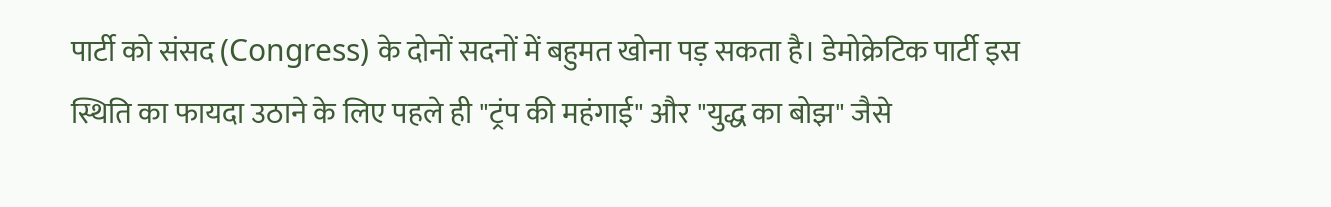पार्टी को संसद (Congress) के दोनों सदनों में बहुमत खोना पड़ सकता है। डेमोक्रेटिक पार्टी इस स्थिति का फायदा उठाने के लिए पहले ही "ट्रंप की महंगाई" और "युद्ध का बोझ" जैसे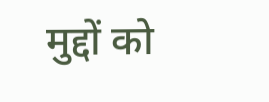मुद्दों को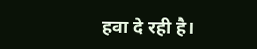हवा दे रही है।